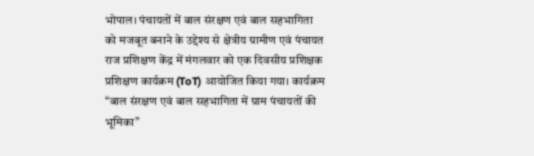भोपाल। पंचायतों में बाल संरक्षण एवं बाल सहभागिता को मजबूत बनाने के उद्देश्य से क्षेत्रीय ग्रामीण एवं पंचायत राज प्रशिक्षण केंद्र में मंगलवार को एक दिवसीय प्रशिक्षक प्रशिक्षण कार्यक्रम (ToT) आयोजित किया गया। कार्यक्रम “बाल संरक्षण एवं बाल सहभागिता में ग्राम पंचायतों की भूमिका”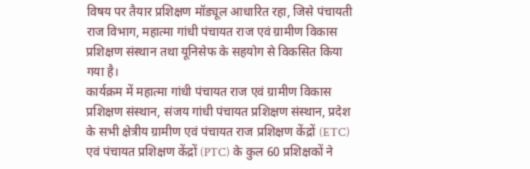विषय पर तैयार प्रशिक्षण मॉड्यूल आधारित रहा, जिसे पंचायती राज विभाग, महात्मा गांधी पंचायत राज एवं ग्रामीण विकास प्रशिक्षण संस्थान तथा यूनिसेफ के सहयोग से विकसित किया गया है।
कार्यक्रम में महात्मा गांधी पंचायत राज एवं ग्रामीण विकास प्रशिक्षण संस्थान, संजय गांधी पंचायत प्रशिक्षण संस्थान, प्रदेश के सभी क्षेत्रीय ग्रामीण एवं पंचायत राज प्रशिक्षण केंद्रों (ETC) एवं पंचायत प्रशिक्षण केंद्रों (PTC) के कुल 60 प्रशिक्षकों ने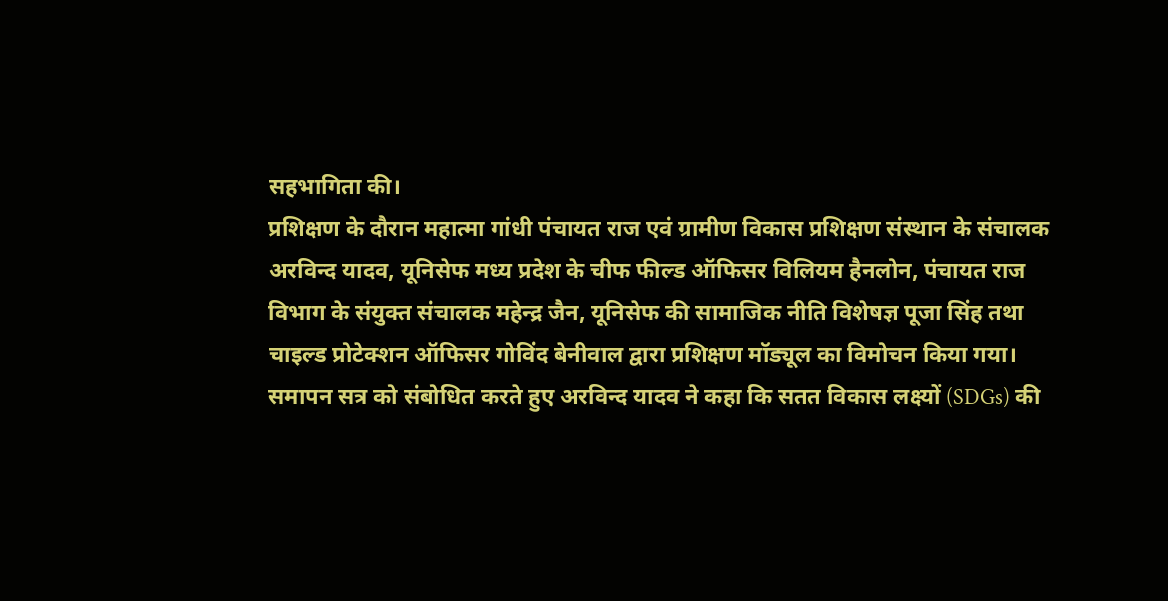सहभागिता की।
प्रशिक्षण के दौरान महात्मा गांधी पंचायत राज एवं ग्रामीण विकास प्रशिक्षण संस्थान के संचालक अरविन्द यादव, यूनिसेफ मध्य प्रदेश के चीफ फील्ड ऑफिसर विलियम हैनलोन, पंचायत राज विभाग के संयुक्त संचालक महेन्द्र जैन, यूनिसेफ की सामाजिक नीति विशेषज्ञ पूजा सिंह तथा चाइल्ड प्रोटेक्शन ऑफिसर गोविंद बेनीवाल द्वारा प्रशिक्षण मॉड्यूल का विमोचन किया गया।
समापन सत्र को संबोधित करते हुए अरविन्द यादव ने कहा कि सतत विकास लक्ष्यों (SDGs) की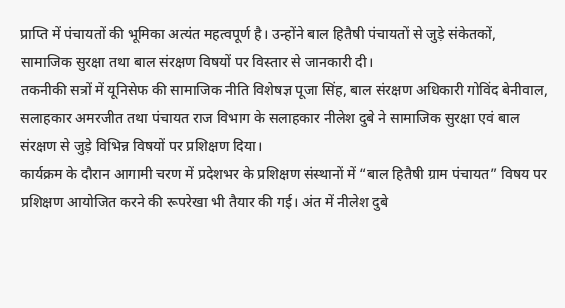प्राप्ति में पंचायतों की भूमिका अत्यंत महत्वपूर्ण है। उन्होंने बाल हितैषी पंचायतों से जुड़े संकेतकों, सामाजिक सुरक्षा तथा बाल संरक्षण विषयों पर विस्तार से जानकारी दी।
तकनीकी सत्रों में यूनिसेफ की सामाजिक नीति विशेषज्ञ पूजा सिंह, बाल संरक्षण अधिकारी गोविंद बेनीवाल, सलाहकार अमरजीत तथा पंचायत राज विभाग के सलाहकार नीलेश दुबे ने सामाजिक सुरक्षा एवं बाल संरक्षण से जुड़े विभिन्न विषयों पर प्रशिक्षण दिया।
कार्यक्रम के दौरान आगामी चरण में प्रदेशभर के प्रशिक्षण संस्थानों में “बाल हितैषी ग्राम पंचायत” विषय पर प्रशिक्षण आयोजित करने की रूपरेखा भी तैयार की गई। अंत में नीलेश दुबे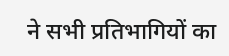ने सभी प्रतिभागियों का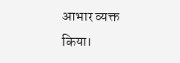आभार व्यक्त किया।